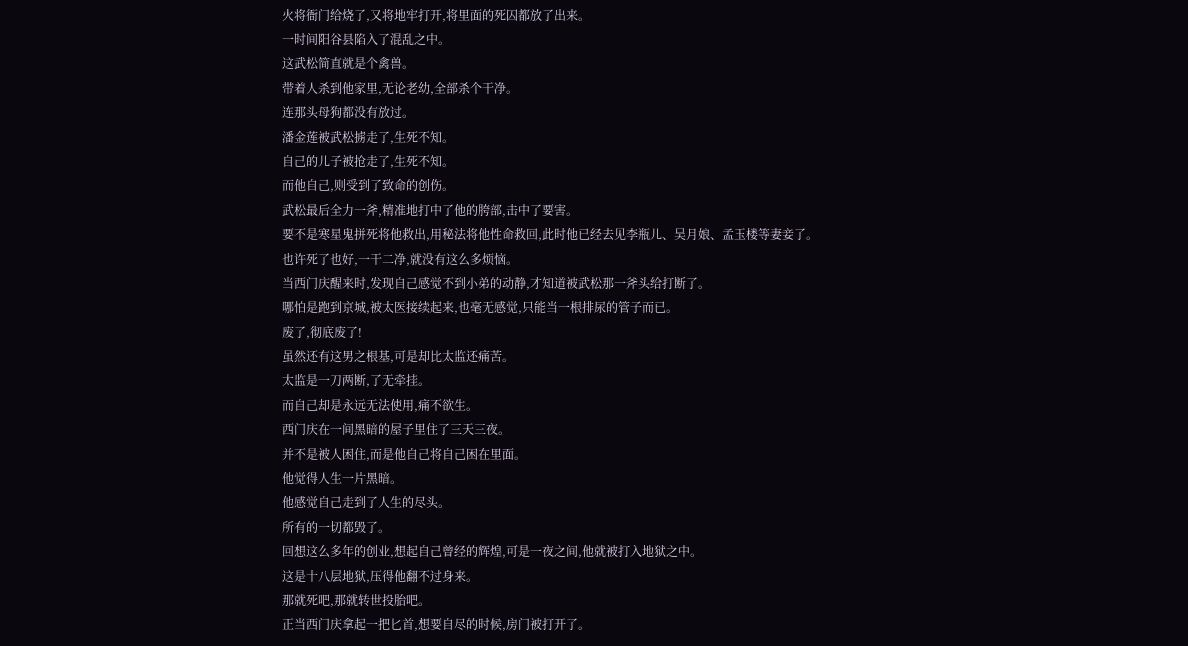火将衙门给烧了,又将地牢打开,将里面的死囚都放了出来。
一时间阳谷县陷入了混乱之中。
这武松简直就是个禽兽。
带着人杀到他家里,无论老幼,全部杀个干净。
连那头母狗都没有放过。
潘金莲被武松掳走了,生死不知。
自己的儿子被抢走了,生死不知。
而他自己,则受到了致命的创伤。
武松最后全力一斧,精准地打中了他的胯部,击中了要害。
要不是寒星鬼拼死将他救出,用秘法将他性命救回,此时他已经去见李瓶儿、吴月娘、孟玉楼等妻妾了。
也许死了也好,一干二净,就没有这么多烦恼。
当西门庆醒来时,发现自己感觉不到小弟的动静,才知道被武松那一斧头给打断了。
哪怕是跑到京城,被太医接续起来,也毫无感觉,只能当一根排尿的管子而已。
废了,彻底废了!
虽然还有这男之根基,可是却比太监还痛苦。
太监是一刀两断,了无牵挂。
而自己却是永远无法使用,痛不欲生。
西门庆在一间黑暗的屋子里住了三天三夜。
并不是被人困住,而是他自己将自己困在里面。
他觉得人生一片黑暗。
他感觉自己走到了人生的尽头。
所有的一切都毁了。
回想这么多年的创业,想起自己曾经的辉煌,可是一夜之间,他就被打入地狱之中。
这是十八层地狱,压得他翻不过身来。
那就死吧,那就转世投胎吧。
正当西门庆拿起一把匕首,想要自尽的时候,房门被打开了。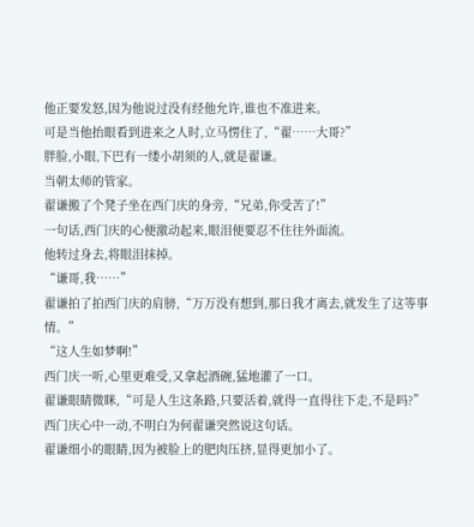他正要发怒,因为他说过没有经他允许,谁也不准进来。
可是当他抬眼看到进来之人时,立马愣住了,“翟……大哥?”
胖脸,小眼,下巴有一缕小胡须的人,就是翟谦。
当朝太师的管家。
翟谦搬了个凳子坐在西门庆的身旁,“兄弟,你受苦了!”
一句话,西门庆的心便激动起来,眼泪便要忍不住往外面流。
他转过身去,将眼泪抹掉。
“谦哥,我……”
翟谦拍了拍西门庆的肩膀,“万万没有想到,那日我才离去,就发生了这等事情。”
“这人生如梦啊!”
西门庆一听,心里更难受,又拿起酒碗,猛地灌了一口。
翟谦眼睛微眯,“可是人生这条路,只要活着,就得一直得往下走,不是吗?”
西门庆心中一动,不明白为何翟谦突然说这句话。
翟谦细小的眼睛,因为被脸上的肥肉压挤,显得更加小了。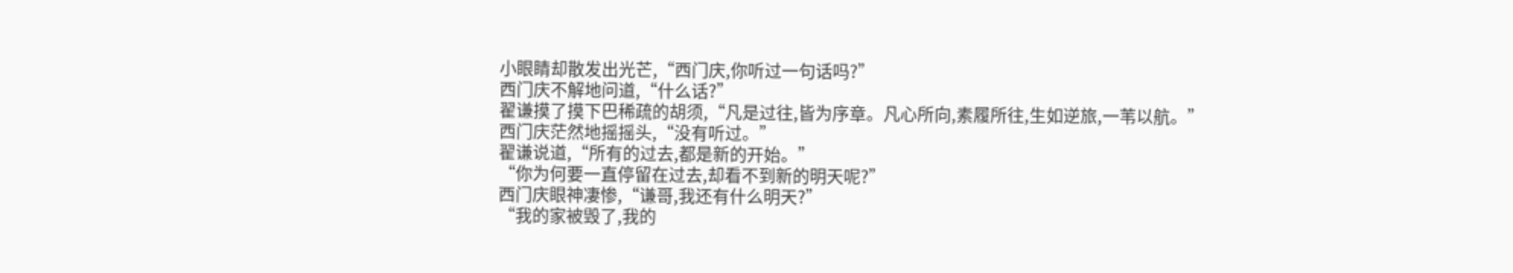小眼睛却散发出光芒,“西门庆,你听过一句话吗?”
西门庆不解地问道,“什么话?”
翟谦摸了摸下巴稀疏的胡须,“凡是过往,皆为序章。凡心所向,素履所往,生如逆旅,一苇以航。”
西门庆茫然地摇摇头,“没有听过。”
翟谦说道,“所有的过去,都是新的开始。”
“你为何要一直停留在过去,却看不到新的明天呢?”
西门庆眼神凄惨,“谦哥,我还有什么明天?”
“我的家被毁了,我的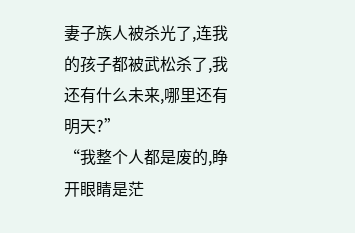妻子族人被杀光了,连我的孩子都被武松杀了,我还有什么未来,哪里还有明天?”
“我整个人都是废的,睁开眼睛是茫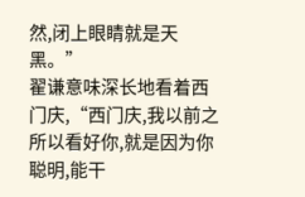然,闭上眼睛就是天黑。”
翟谦意味深长地看着西门庆,“西门庆,我以前之所以看好你,就是因为你聪明,能干